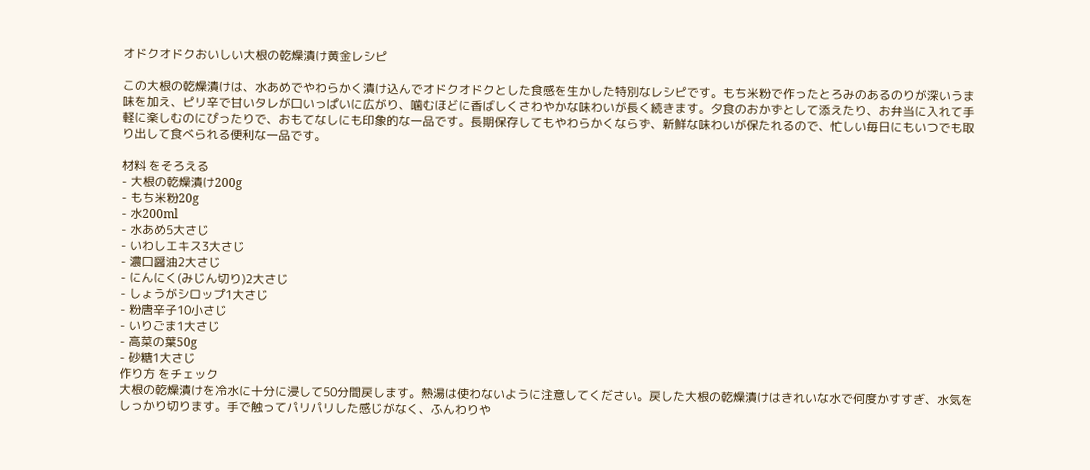オドクオドクおいしい大根の乾燥漬け黄金レシピ

この大根の乾燥漬けは、水あめでやわらかく漬け込んでオドクオドクとした食感を生かした特別なレシピです。もち米粉で作ったとろみのあるのりが深いうま味を加え、ピリ辛で甘いタレが口いっぱいに広がり、噛むほどに香ばしくさわやかな味わいが長く続きます。夕食のおかずとして添えたり、お弁当に入れて手軽に楽しむのにぴったりで、おもてなしにも印象的な一品です。長期保存してもやわらかくならず、新鮮な味わいが保たれるので、忙しい毎日にもいつでも取り出して食べられる便利な一品です。

材料 をそろえる
- 大根の乾燥漬け200g
- もち米粉20g
- 水200ml
- 水あめ5大さじ
- いわしエキス3大さじ
- 濃口醤油2大さじ
- にんにく(みじん切り)2大さじ
- しょうがシロップ1大さじ
- 粉唐辛子10小さじ
- いりごま1大さじ
- 高菜の葉50g
- 砂糖1大さじ
作り方 をチェック
大根の乾燥漬けを冷水に十分に浸して50分間戻します。熱湯は使わないように注意してください。戻した大根の乾燥漬けはきれいな水で何度かすすぎ、水気をしっかり切ります。手で触ってパリパリした感じがなく、ふんわりや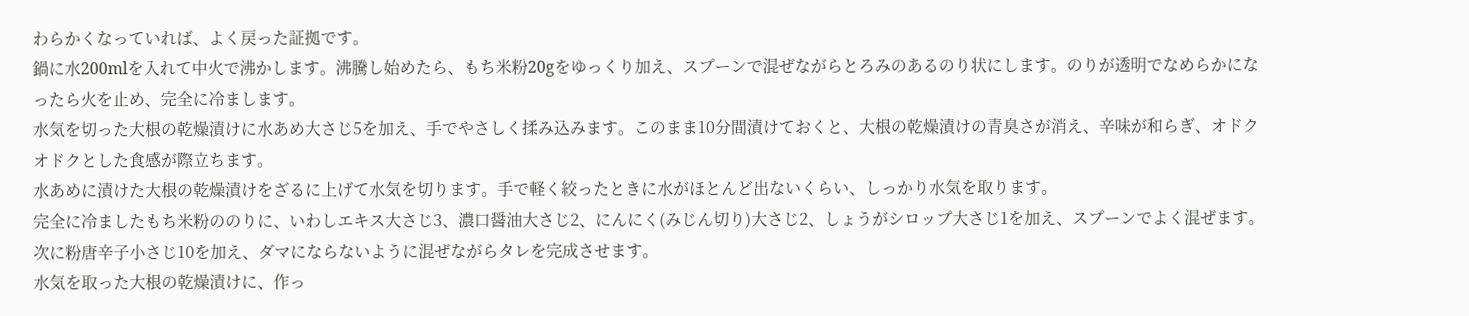わらかくなっていれば、よく戻った証拠です。
鍋に水200mlを入れて中火で沸かします。沸騰し始めたら、もち米粉20gをゆっくり加え、スプーンで混ぜながらとろみのあるのり状にします。のりが透明でなめらかになったら火を止め、完全に冷まします。
水気を切った大根の乾燥漬けに水あめ大さじ5を加え、手でやさしく揉み込みます。このまま10分間漬けておくと、大根の乾燥漬けの青臭さが消え、辛味が和らぎ、オドクオドクとした食感が際立ちます。
水あめに漬けた大根の乾燥漬けをざるに上げて水気を切ります。手で軽く絞ったときに水がほとんど出ないくらい、しっかり水気を取ります。
完全に冷ましたもち米粉ののりに、いわしエキス大さじ3、濃口醤油大さじ2、にんにく(みじん切り)大さじ2、しょうがシロップ大さじ1を加え、スプーンでよく混ぜます。次に粉唐辛子小さじ10を加え、ダマにならないように混ぜながらタレを完成させます。
水気を取った大根の乾燥漬けに、作っ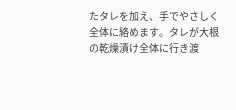たタレを加え、手でやさしく全体に絡めます。タレが大根の乾燥漬け全体に行き渡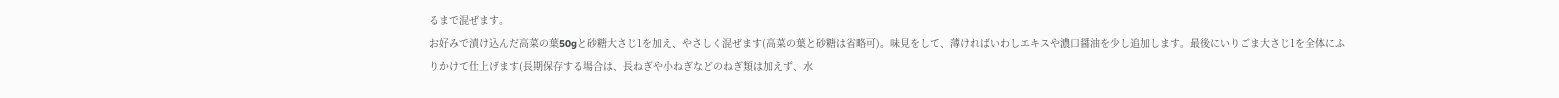るまで混ぜます。
お好みで漬け込んだ高菜の葉50gと砂糖大さじ1を加え、やさしく混ぜます(高菜の葉と砂糖は省略可)。味見をして、薄ければいわしエキスや濃口醤油を少し追加します。最後にいりごま大さじ1を全体にふりかけて仕上げます(長期保存する場合は、長ねぎや小ねぎなどのねぎ類は加えず、水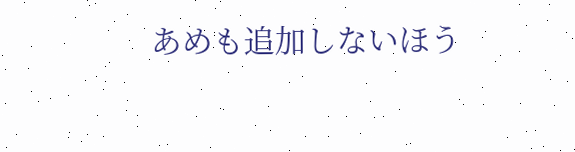あめも追加しないほう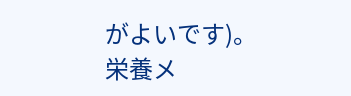がよいです)。
栄養メ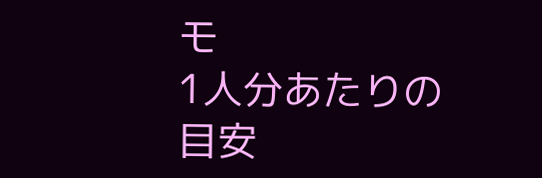モ
1人分あたりの目安